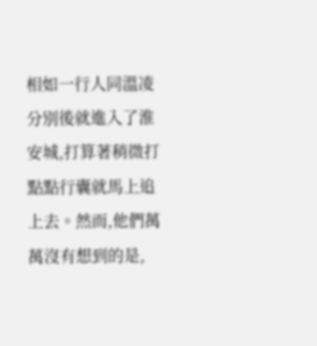相如一行人同溫凌分別後就進入了淮安城,打算著稍微打點點行囊就馬上追上去。然而,他們萬萬沒有想到的是,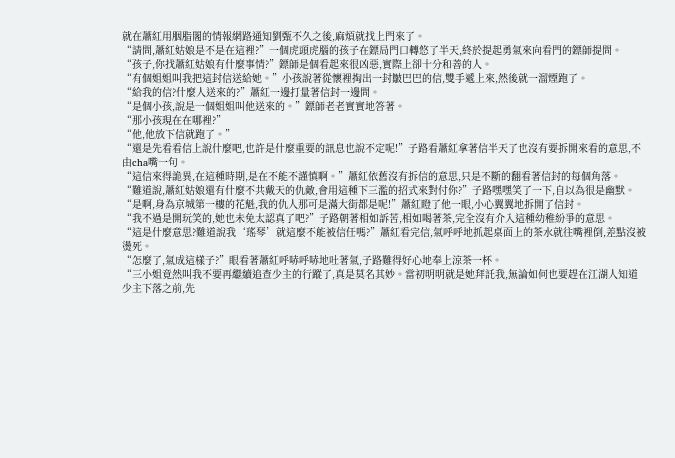就在蕭紅用胭脂閣的情報網路通知劉甄不久之後,麻煩就找上門來了。
“請問,蕭紅姑娘是不是在這裡?”一個虎頭虎腦的孩子在鏢局門口轉悠了半天,終於提起勇氣來向看門的鏢師提問。
“孩子,你找蕭紅姑娘有什麼事情?”鏢師是個看起來很凶惡,實際上卻十分和善的人。
“有個姐姐叫我把這封信送給她。”小孩說著從懷裡掏出一封皺巴巴的信,雙手遞上來,然後就一溜煙跑了。
“給我的信?什麼人送來的?”蕭紅一邊打量著信封一邊問。
“是個小孩,說是一個姐姐叫他送來的。”鏢師老老實實地答著。
“那小孩現在在哪裡?”
“他,他放下信就跑了。”
“還是先看看信上說什麼吧,也許是什麼重要的訊息也說不定呢!”子路看蕭紅拿著信半天了也沒有要拆開來看的意思,不由cha嘴一句。
“這信來得詭異,在這種時期,是在不能不謹慎啊。”蕭紅依舊沒有拆信的意思,只是不斷的翻看著信封的每個角落。
“難道說,蕭紅姑娘還有什麼不共戴天的仇敵,會用這種下三濫的招式來對付你?”子路嘿嘿笑了一下,自以為很是幽默。
“是啊,身為京城第一樓的花魁,我的仇人那可是滿大街都是呢!”蕭紅瞪了他一眼,小心翼翼地拆開了信封。
“我不過是開玩笑的,她也未免太認真了吧?”子路朝著相如訴苦,相如喝著茶,完全沒有介入這種幼稚紛爭的意思。
“這是什麼意思?難道說我‘瑤琴’就這麼不能被信任嗎?”蕭紅看完信,氣呼呼地抓起桌面上的茶水就往嘴裡倒,差點沒被燙死。
“怎麼了,氣成這樣子?”眼看著蕭紅呼哧呼哧地吐著氣,子路難得好心地奉上涼茶一杯。
“三小姐竟然叫我不要再繼續追查少主的行蹤了,真是莫名其妙。當初明明就是她拜託我,無論如何也要趕在江湖人知道少主下落之前,先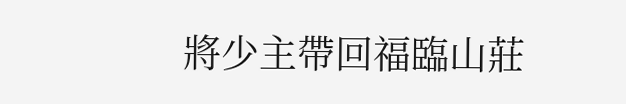將少主帶回福臨山莊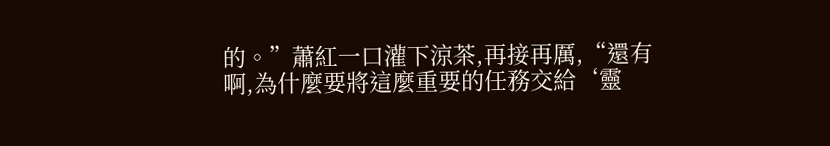的。”蕭紅一口灌下涼茶,再接再厲,“還有啊,為什麼要將這麼重要的任務交給‘靈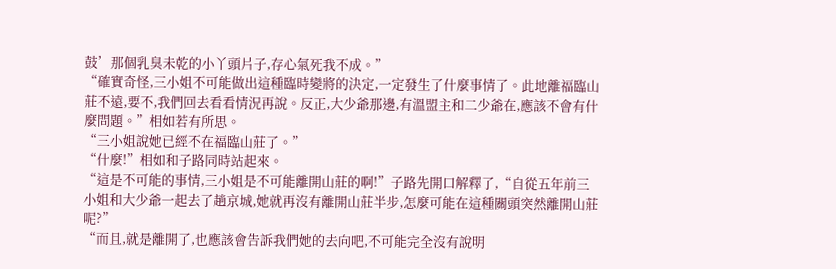鼓’那個乳臭未乾的小丫頭片子,存心氣死我不成。”
“確實奇怪,三小姐不可能做出這種臨時變將的決定,一定發生了什麼事情了。此地離福臨山莊不遠,要不,我們回去看看情況再說。反正,大少爺那邊,有溫盟主和二少爺在,應該不會有什麼問題。”相如若有所思。
“三小姐說她已經不在福臨山莊了。”
“什麼!”相如和子路同時站起來。
“這是不可能的事情,三小姐是不可能離開山莊的啊!”子路先開口解釋了,“自從五年前三小姐和大少爺一起去了趟京城,她就再沒有離開山莊半步,怎麼可能在這種關頭突然離開山莊呢?”
“而且,就是離開了,也應該會告訴我們她的去向吧,不可能完全沒有說明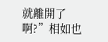就離開了啊?”相如也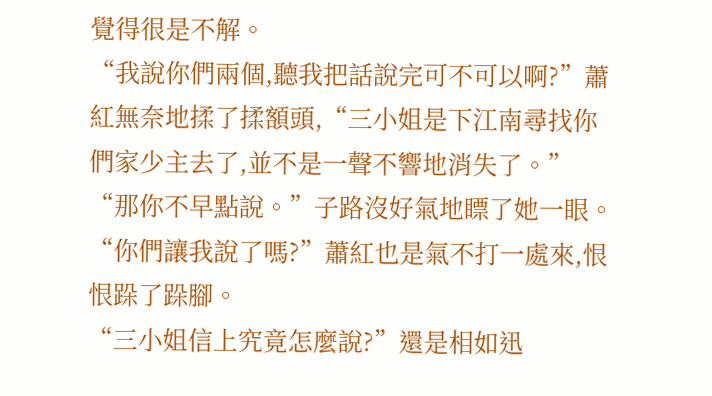覺得很是不解。
“我說你們兩個,聽我把話說完可不可以啊?”蕭紅無奈地揉了揉額頭,“三小姐是下江南尋找你們家少主去了,並不是一聲不響地消失了。”
“那你不早點說。”子路沒好氣地瞟了她一眼。
“你們讓我說了嗎?”蕭紅也是氣不打一處來,恨恨跺了跺腳。
“三小姐信上究竟怎麼說?”還是相如迅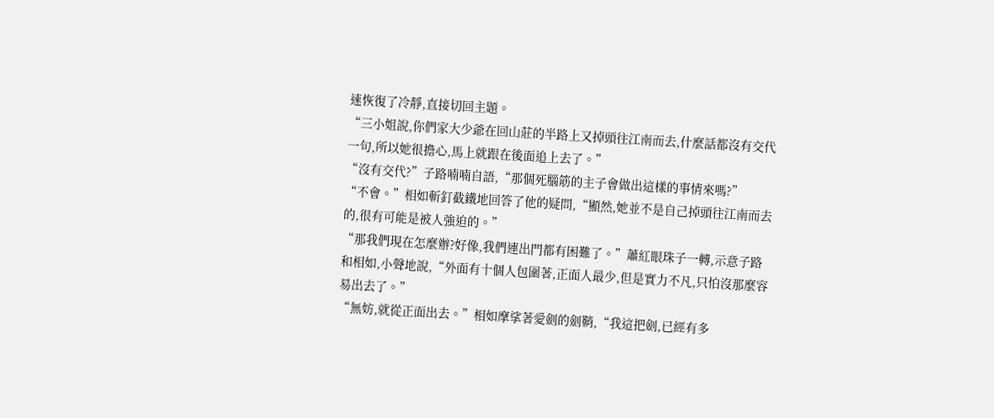速恢復了冷靜,直接切回主題。
“三小姐說,你們家大少爺在回山莊的半路上又掉頭往江南而去,什麼話都沒有交代一句,所以她很擔心,馬上就跟在後面追上去了。”
“沒有交代?”子路喃喃自語,“那個死腦筋的主子會做出這樣的事情來嗎?”
“不會。”相如斬釘截鐵地回答了他的疑問,“顯然,她並不是自己掉頭往江南而去的,很有可能是被人強迫的。”
“那我們現在怎麼辦?好像,我們連出門都有困難了。”蕭紅眼珠子一轉,示意子路和相如,小聲地說,“外面有十個人包圍著,正面人最少,但是實力不凡,只怕沒那麼容易出去了。”
“無妨,就從正面出去。”相如摩挲著愛劍的劍鞘,“我這把劍,已經有多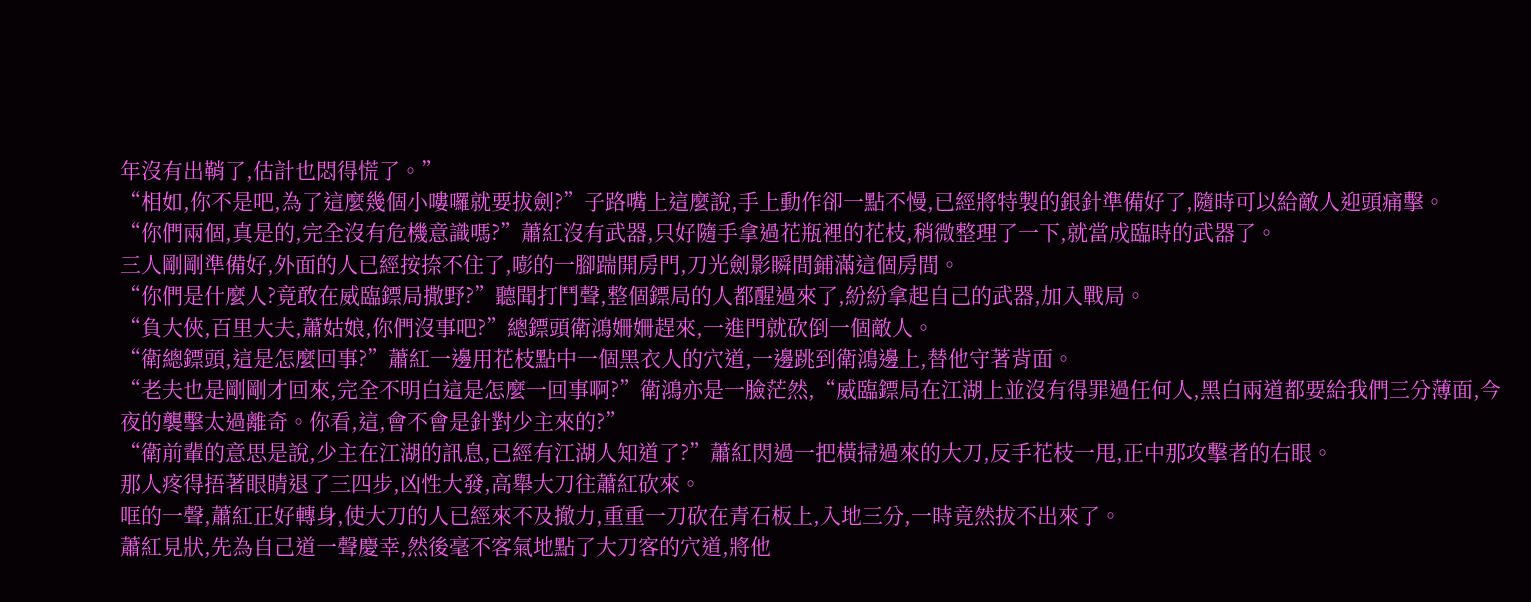年沒有出鞘了,估計也悶得慌了。”
“相如,你不是吧,為了這麼幾個小嘍囉就要拔劍?”子路嘴上這麼說,手上動作卻一點不慢,已經將特製的銀針準備好了,隨時可以給敵人迎頭痛擊。
“你們兩個,真是的,完全沒有危機意識嗎?”蕭紅沒有武器,只好隨手拿過花瓶裡的花枝,稍微整理了一下,就當成臨時的武器了。
三人剛剛準備好,外面的人已經按捺不住了,嘭的一腳踹開房門,刀光劍影瞬間鋪滿這個房間。
“你們是什麼人?竟敢在威臨鏢局撒野?”聽聞打鬥聲,整個鏢局的人都醒過來了,紛紛拿起自己的武器,加入戰局。
“負大俠,百里大夫,蕭姑娘,你們沒事吧?”總鏢頭衛鴻姍姍趕來,一進門就砍倒一個敵人。
“衛總鏢頭,這是怎麼回事?”蕭紅一邊用花枝點中一個黑衣人的穴道,一邊跳到衛鴻邊上,替他守著背面。
“老夫也是剛剛才回來,完全不明白這是怎麼一回事啊?”衛鴻亦是一臉茫然,“威臨鏢局在江湖上並沒有得罪過任何人,黑白兩道都要給我們三分薄面,今夜的襲擊太過離奇。你看,這,會不會是針對少主來的?”
“衛前輩的意思是說,少主在江湖的訊息,已經有江湖人知道了?”蕭紅閃過一把橫掃過來的大刀,反手花枝一甩,正中那攻擊者的右眼。
那人疼得捂著眼睛退了三四步,凶性大發,高舉大刀往蕭紅砍來。
哐的一聲,蕭紅正好轉身,使大刀的人已經來不及撤力,重重一刀砍在青石板上,入地三分,一時竟然拔不出來了。
蕭紅見狀,先為自己道一聲慶幸,然後毫不客氣地點了大刀客的穴道,將他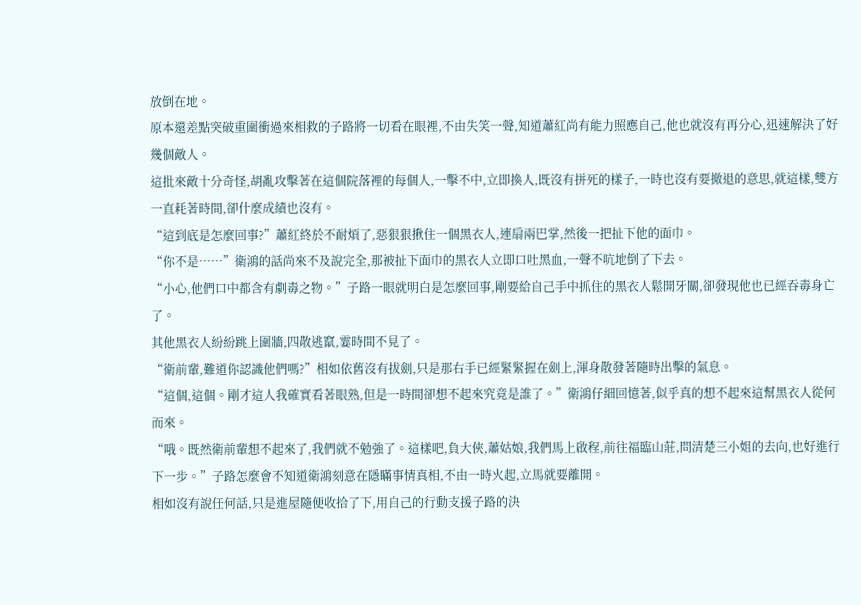放倒在地。
原本還差點突破重圍衝過來相救的子路將一切看在眼裡,不由失笑一聲,知道蕭紅尚有能力照應自己,他也就沒有再分心,迅速解決了好幾個敵人。
這批來敵十分奇怪,胡亂攻擊著在這個院落裡的每個人,一擊不中,立即換人,既沒有拼死的樣子,一時也沒有要撤退的意思,就這樣,雙方一直耗著時間,卻什麼成績也沒有。
“這到底是怎麼回事?”蕭紅終於不耐煩了,惡狠狠揪住一個黑衣人,連扇兩巴掌,然後一把扯下他的面巾。
“你不是……”衛鴻的話尚來不及說完全,那被扯下面巾的黑衣人立即口吐黑血,一聲不吭地倒了下去。
“小心,他們口中都含有劇毒之物。”子路一眼就明白是怎麼回事,剛要給自己手中抓住的黑衣人鬆開牙關,卻發現他也已經吞毒身亡了。
其他黑衣人紛紛跳上圍牆,四散逃竄,霎時間不見了。
“衛前輩,難道你認識他們嗎?”相如依舊沒有拔劍,只是那右手已經緊緊握在劍上,渾身散發著隨時出擊的氣息。
“這個,這個。剛才這人我確實看著眼熟,但是一時間卻想不起來究竟是誰了。”衛鴻仔細回憶著,似乎真的想不起來這幫黑衣人從何而來。
“哦。既然衛前輩想不起來了,我們就不勉強了。這樣吧,負大俠,蕭姑娘,我們馬上啟程,前往福臨山莊,問清楚三小姐的去向,也好進行下一步。”子路怎麼會不知道衛鴻刻意在隱瞞事情真相,不由一時火起,立馬就要離開。
相如沒有說任何話,只是進屋隨便收拾了下,用自己的行動支援子路的決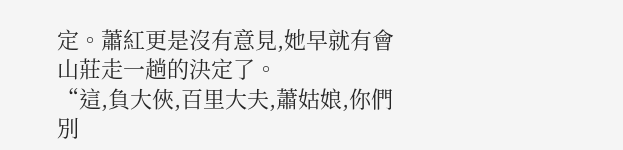定。蕭紅更是沒有意見,她早就有會山莊走一趟的決定了。
“這,負大俠,百里大夫,蕭姑娘,你們別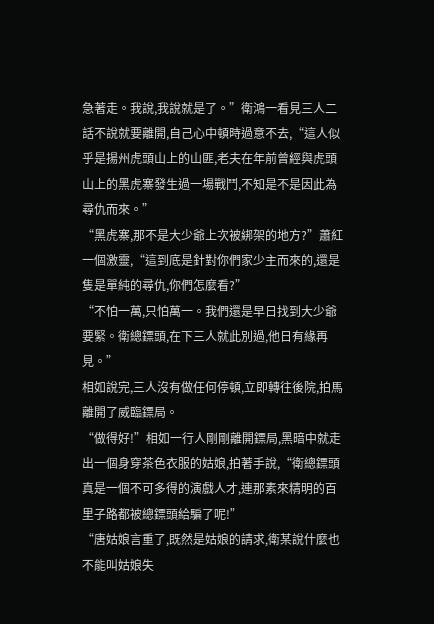急著走。我說,我說就是了。”衛鴻一看見三人二話不說就要離開,自己心中頓時過意不去,“這人似乎是揚州虎頭山上的山匪,老夫在年前曾經與虎頭山上的黑虎寨發生過一場戰鬥,不知是不是因此為尋仇而來。”
“黑虎寨,那不是大少爺上次被綁架的地方?”蕭紅一個激靈,“這到底是針對你們家少主而來的,還是隻是單純的尋仇,你們怎麼看?”
“不怕一萬,只怕萬一。我們還是早日找到大少爺要緊。衛總鏢頭,在下三人就此別過,他日有緣再見。”
相如說完,三人沒有做任何停頓,立即轉往後院,拍馬離開了威臨鏢局。
“做得好!”相如一行人剛剛離開鏢局,黑暗中就走出一個身穿茶色衣服的姑娘,拍著手說,“衛總鏢頭真是一個不可多得的演戲人才,連那素來精明的百里子路都被總鏢頭給騙了呢!”
“唐姑娘言重了,既然是姑娘的請求,衛某說什麼也不能叫姑娘失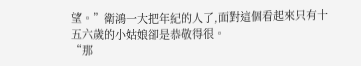望。”衛鴻一大把年紀的人了,面對這個看起來只有十五六歲的小姑娘卻是恭敬得很。
“那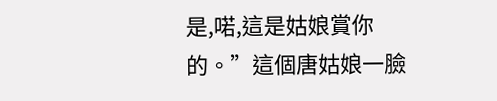是,喏,這是姑娘賞你的。”這個唐姑娘一臉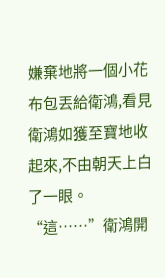嫌棄地將一個小花布包丟給衛鴻,看見衛鴻如獲至寶地收起來,不由朝天上白了一眼。
“這……”衛鴻開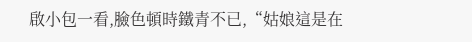啟小包一看,臉色頓時鐵青不已,“姑娘這是在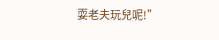耍老夫玩兒呢!”